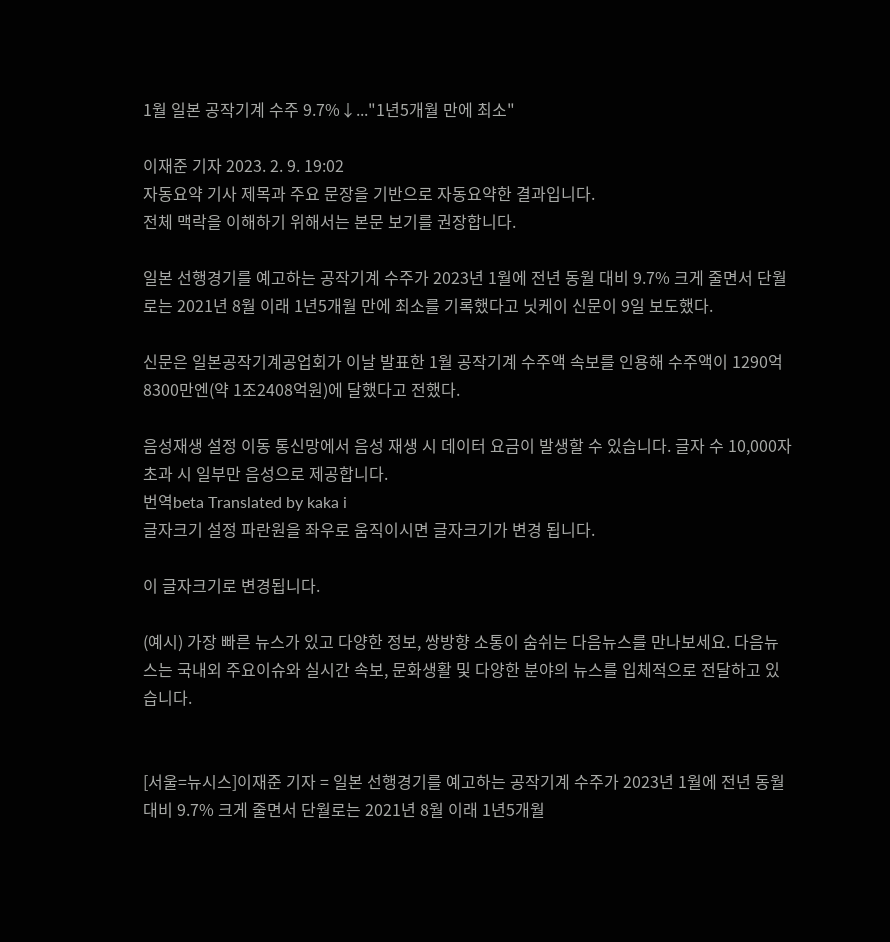1월 일본 공작기계 수주 9.7%↓..."1년5개월 만에 최소"

이재준 기자 2023. 2. 9. 19:02
자동요약 기사 제목과 주요 문장을 기반으로 자동요약한 결과입니다.
전체 맥락을 이해하기 위해서는 본문 보기를 권장합니다.

일본 선행경기를 예고하는 공작기계 수주가 2023년 1월에 전년 동월 대비 9.7% 크게 줄면서 단월로는 2021년 8월 이래 1년5개월 만에 최소를 기록했다고 닛케이 신문이 9일 보도했다.

신문은 일본공작기계공업회가 이날 발표한 1월 공작기계 수주액 속보를 인용해 수주액이 1290억8300만엔(약 1조2408억원)에 달했다고 전했다.

음성재생 설정 이동 통신망에서 음성 재생 시 데이터 요금이 발생할 수 있습니다. 글자 수 10,000자 초과 시 일부만 음성으로 제공합니다.
번역beta Translated by kaka i
글자크기 설정 파란원을 좌우로 움직이시면 글자크기가 변경 됩니다.

이 글자크기로 변경됩니다.

(예시) 가장 빠른 뉴스가 있고 다양한 정보, 쌍방향 소통이 숨쉬는 다음뉴스를 만나보세요. 다음뉴스는 국내외 주요이슈와 실시간 속보, 문화생활 및 다양한 분야의 뉴스를 입체적으로 전달하고 있습니다.


[서울=뉴시스]이재준 기자 = 일본 선행경기를 예고하는 공작기계 수주가 2023년 1월에 전년 동월 대비 9.7% 크게 줄면서 단월로는 2021년 8월 이래 1년5개월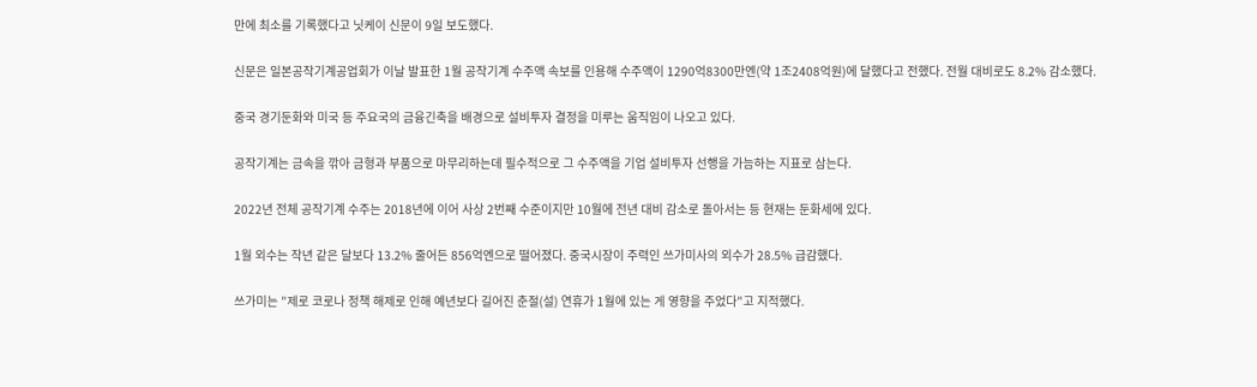만에 최소를 기록했다고 닛케이 신문이 9일 보도했다.

신문은 일본공작기계공업회가 이날 발표한 1월 공작기계 수주액 속보를 인용해 수주액이 1290억8300만엔(약 1조2408억원)에 달했다고 전했다. 전월 대비로도 8.2% 감소했다.

중국 경기둔화와 미국 등 주요국의 금융긴축을 배경으로 설비투자 결정을 미루는 움직임이 나오고 있다.

공작기계는 금속을 깎아 금형과 부품으로 마무리하는데 필수적으로 그 수주액을 기업 설비투자 선행을 가늠하는 지표로 삼는다.

2022년 전체 공작기계 수주는 2018년에 이어 사상 2번째 수준이지만 10월에 전년 대비 감소로 돌아서는 등 현재는 둔화세에 있다.

1월 외수는 작년 같은 달보다 13.2% 줄어든 856억엔으로 떨어졌다. 중국시장이 주력인 쓰가미사의 외수가 28.5% 급감했다.

쓰가미는 "제로 코로나 정책 해제로 인해 예년보다 길어진 춘절(설) 연휴가 1월에 있는 게 영향을 주었다"고 지적했다.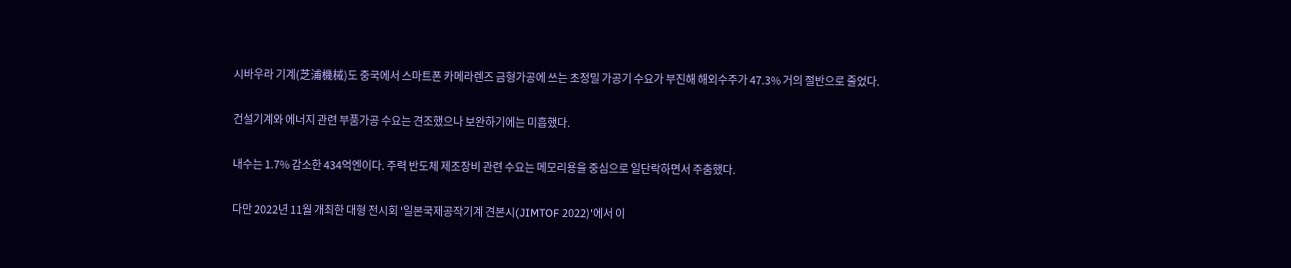시바우라 기계(芝浦機械)도 중국에서 스마트폰 카메라렌즈 금형가공에 쓰는 초정밀 가공기 수요가 부진해 해외수주가 47.3% 거의 절반으로 줄었다.

건설기계와 에너지 관련 부품가공 수요는 견조했으나 보완하기에는 미흡했다.

내수는 1.7% 감소한 434억엔이다. 주력 반도체 제조장비 관련 수요는 메모리용을 중심으로 일단락하면서 주춤했다.

다만 2022년 11월 개최한 대형 전시회 '일본국제공작기계 견본시(JIMTOF 2022)'에서 이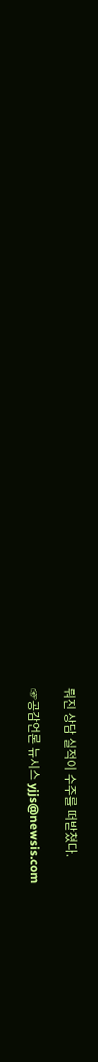뤄진 상담 실적이 수주를 떠받쳤다.

☞공감언론 뉴시스 yjjs@newsis.com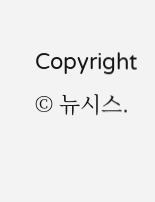Copyright © 뉴시스.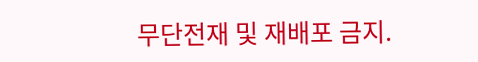무단전재 및 재배포 금지.